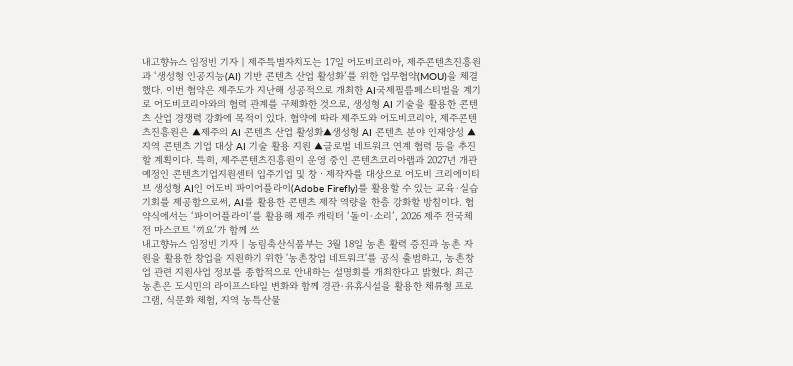내고향뉴스 임정빈 기자 | 제주특별자치도는 17일 어도비코리아, 제주콘텐츠진흥원과 ‘생성형 인공지능(AI) 기반 콘텐츠 산업 활성화’를 위한 업무협약(MOU)을 체결했다. 이번 협약은 제주도가 지난해 성공적으로 개최한 AI국제필름페스티벌을 계기로 어도비코리아와의 협력 관계를 구체화한 것으로, 생성형 AI 기술을 활용한 콘텐츠 산업 경쟁력 강화에 목적이 있다. 협약에 따라 제주도와 어도비코리아, 제주콘텐츠진흥원은 ▲제주의 AI 콘텐츠 산업 활성화▲생성형 AI 콘텐츠 분야 인재양성 ▲지역 콘텐츠 기업 대상 AI 기술 활용 지원 ▲글로벌 네트워크 연계 협력 등을 추진할 계획이다. 특히, 제주콘텐츠진흥원이 운영 중인 콘텐츠코리아랩과 2027년 개관 예정인 콘텐츠기업지원센터 입주기업 및 창ㆍ제작자를 대상으로 어도비 크리에이티브 생성형 AI인 어도비 파이어플라이(Adobe Firefly)를 활용할 수 있는 교육·실습 기회를 제공함으로써, AI를 활용한 콘텐츠 제작 역량을 한층 강화할 방침이다. 협약식에서는 ‘파이어플라이’를 활용해 제주 캐릭터 ‘돌이·소리’, 2026 제주 전국체전 마스코트 ‘끼요’가 함께 쓰
내고향뉴스 임정빈 기자 | 농림축산식품부는 3월 18일 농촌 활력 증진과 농촌 자원을 활용한 창업을 지원하기 위한 '농촌창업 네트워크'를 공식 출범하고, 농촌창업 관련 지원사업 정보를 종합적으로 안내하는 설명회를 개최한다고 밝혔다. 최근 농촌은 도시민의 라이프스타일 변화와 함께 경관·유휴시설을 활용한 체류형 프로그램, 식문화 체험, 지역 농특산물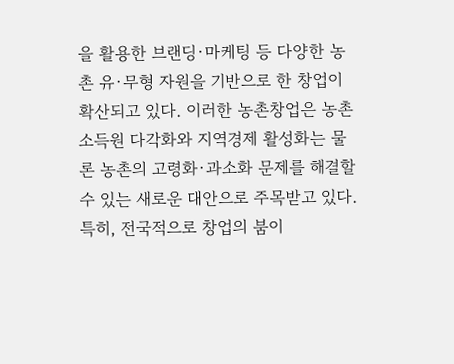을 활용한 브랜딩·마케팅 등 다양한 농촌 유·무형 자원을 기반으로 한 창업이 확산되고 있다. 이러한 농촌창업은 농촌 소득원 다각화와 지역경제 활성화는 물론 농촌의 고령화·과소화 문제를 해결할 수 있는 새로운 대안으로 주목받고 있다. 특히, 전국적으로 창업의 붐이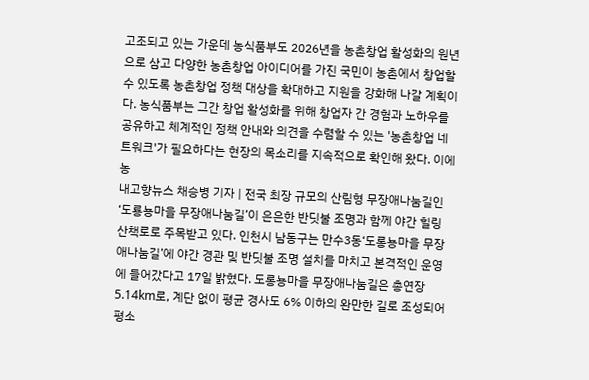고조되고 있는 가운데 농식품부도 2026년을 농촌창업 활성화의 원년으로 삼고 다양한 농촌창업 아이디어를 가진 국민이 농촌에서 창업할 수 있도록 농촌창업 정책 대상을 확대하고 지원을 강화해 나갈 계획이다. 농식품부는 그간 창업 활성화를 위해 창업자 간 경험과 노하우를 공유하고 체계적인 정책 안내와 의견을 수렴할 수 있는 '농촌창업 네트워크'가 필요하다는 현장의 목소리를 지속적으로 확인해 왔다. 이에 농
내고향뉴스 채승병 기자 | 전국 최장 규모의 산림형 무장애나눔길인 ‘도룡뇽마을 무장애나눔길’이 은은한 반딧불 조명과 함께 야간 힐링 산책로로 주목받고 있다. 인천시 남동구는 만수3동‘도롱뇽마을 무장애나눔길’에 야간 경관 및 반딧불 조명 설치를 마치고 본격적인 운영에 들어갔다고 17일 밝혔다. 도롱뇽마을 무장애나눔길은 총연장 5.14km로, 계단 없이 평균 경사도 6% 이하의 완만한 길로 조성되어 평소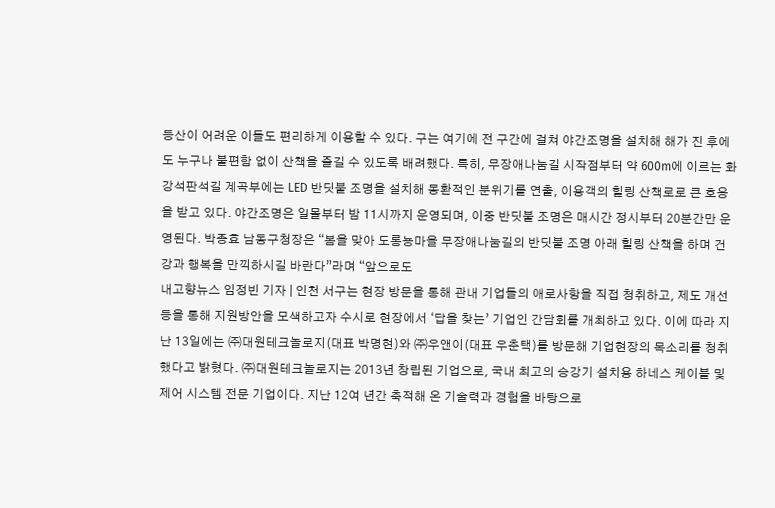등산이 어려운 이들도 편리하게 이용할 수 있다. 구는 여기에 전 구간에 걸쳐 야간조명을 설치해 해가 진 후에도 누구나 불편함 없이 산책을 즐길 수 있도록 배려했다. 특히, 무장애나눔길 시작점부터 약 600m에 이르는 화강석판석길 계곡부에는 LED 반딧불 조명을 설치해 몽환적인 분위기를 연출, 이용객의 힐링 산책로로 큰 호응을 받고 있다. 야간조명은 일몰부터 밤 11시까지 운영되며, 이중 반딧불 조명은 매시간 정시부터 20분간만 운영된다. 박종효 남동구청장은 “봄을 맞아 도롱뇽마을 무장애나눔길의 반딧불 조명 아래 힐링 산책을 하며 건강과 행복을 만끽하시길 바란다”라며 “앞으로도
내고향뉴스 임정빈 기자 | 인천 서구는 현장 방문을 통해 관내 기업들의 애로사항을 직접 청취하고, 제도 개선 등을 통해 지원방안을 모색하고자 수시로 현장에서 ‘답을 찾는’ 기업인 간담회를 개최하고 있다. 이에 따라 지난 13일에는 ㈜대원테크놀로지(대표 박명현)와 ㈜우앤이(대표 우춘택)를 방문해 기업현장의 목소리를 청취했다고 밝혔다. ㈜대원테크놀로지는 2013년 창립된 기업으로, 국내 최고의 승강기 설치용 하네스 케이블 및 제어 시스템 전문 기업이다. 지난 12여 년간 축적해 온 기술력과 경험을 바탕으로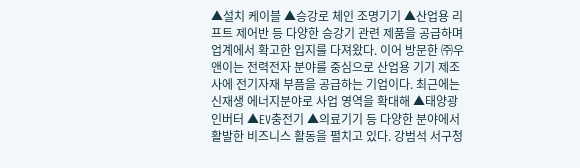▲설치 케이블 ▲승강로 체인 조명기기 ▲산업용 리프트 제어반 등 다양한 승강기 관련 제품을 공급하며 업계에서 확고한 입지를 다져왔다. 이어 방문한 ㈜우앤이는 전력전자 분야를 중심으로 산업용 기기 제조사에 전기자재 부픔을 공급하는 기업이다. 최근에는 신재생 에너지분야로 사업 영역을 확대해 ▲태양광 인버터 ▲EV충전기 ▲의료기기 등 다양한 분야에서 활발한 비즈니스 활동을 펼치고 있다. 강범석 서구청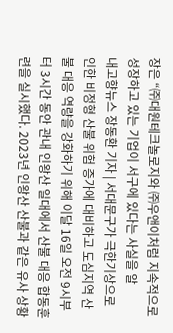장은 “㈜대원테크놀로지와 ㈜우앤이처럼 지속적으로 성장하고 있는 기업이 서구에 있다는 사실을 알
내고향뉴스 장동환 기자 | 서대문구가 극한기상으로 인한 비정형 산불 위험 증가에 대비하고 도심지역 산불 대응 역량을 강화하기 위해 이달 16일 오전 9시부터 3시간 동안 관내 인왕산 일대에서 산불 대응 합동훈련을 실시했다. 2023년 인왕산 산불과 같은 유사 상황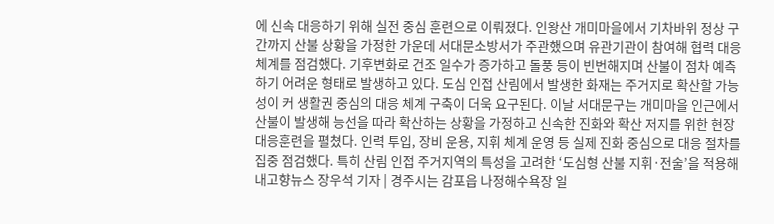에 신속 대응하기 위해 실전 중심 훈련으로 이뤄졌다. 인왕산 개미마을에서 기차바위 정상 구간까지 산불 상황을 가정한 가운데 서대문소방서가 주관했으며 유관기관이 참여해 협력 대응 체계를 점검했다. 기후변화로 건조 일수가 증가하고 돌풍 등이 빈번해지며 산불이 점차 예측하기 어려운 형태로 발생하고 있다. 도심 인접 산림에서 발생한 화재는 주거지로 확산할 가능성이 커 생활권 중심의 대응 체계 구축이 더욱 요구된다. 이날 서대문구는 개미마을 인근에서 산불이 발생해 능선을 따라 확산하는 상황을 가정하고 신속한 진화와 확산 저지를 위한 현장 대응훈련을 펼쳤다. 인력 투입, 장비 운용, 지휘 체계 운영 등 실제 진화 중심으로 대응 절차를 집중 점검했다. 특히 산림 인접 주거지역의 특성을 고려한 ‘도심형 산불 지휘·전술’을 적용해
내고향뉴스 장우석 기자 | 경주시는 감포읍 나정해수욕장 일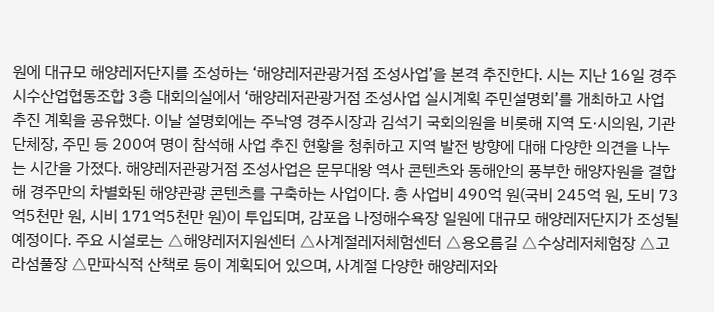원에 대규모 해양레저단지를 조성하는 ‘해양레저관광거점 조성사업’을 본격 추진한다. 시는 지난 16일 경주시수산업협동조합 3층 대회의실에서 ‘해양레저관광거점 조성사업 실시계획 주민설명회’를 개최하고 사업 추진 계획을 공유했다. 이날 설명회에는 주낙영 경주시장과 김석기 국회의원을 비롯해 지역 도·시의원, 기관단체장, 주민 등 200여 명이 참석해 사업 추진 현황을 청취하고 지역 발전 방향에 대해 다양한 의견을 나누는 시간을 가졌다. 해양레저관광거점 조성사업은 문무대왕 역사 콘텐츠와 동해안의 풍부한 해양자원을 결합해 경주만의 차별화된 해양관광 콘텐츠를 구축하는 사업이다. 총 사업비 490억 원(국비 245억 원, 도비 73억5천만 원, 시비 171억5천만 원)이 투입되며, 감포읍 나정해수욕장 일원에 대규모 해양레저단지가 조성될 예정이다. 주요 시설로는 △해양레저지원센터 △사계절레저체험센터 △용오름길 △수상레저체험장 △고라섬풀장 △만파식적 산책로 등이 계획되어 있으며, 사계절 다양한 해양레저와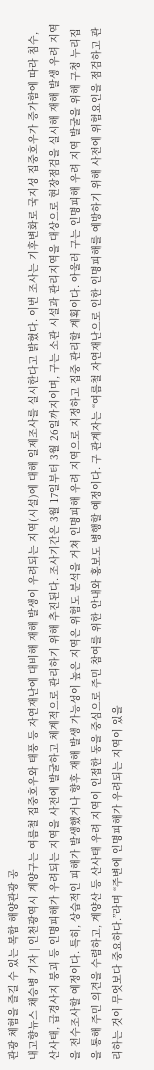관광 체험을 즐길 수 있는 복합 해양관광 공
내고향뉴스 채승병 기자 | 인천광역시 계양구는 여름철 집중호우와 태풍 등 자연재난에 대비해 재해 발생이 우려되는 지역(시설)에 대해 일제조사를 실시한다고 밝혔다. 이번 조사는 기후변화로 국지성 집중호우가 증가함에 따라 침수, 산사태, 급경사지 붕괴 등 인명피해가 우려되는 지역을 사전에 발굴하고 체계적으로 관리하기 위해 추진된다. 조사기간은 3월 17일부터 3월 26일까지이며, 구는 소관 시설과 관리지역을 대상으로 현장점검을 실시해 재해 발생 우려 지역을 전수조사할 예정이다. 특히, 상습적인 피해가 발생했거나 향후 재해 발생 가능성이 높은 지역은 위험도 분석을 거쳐 인명피해 우려 지역으로 지정하고 집중 관리할 계획이다. 아울러 구는 인명피해 우려 지역 발굴을 위해 구청 누리집을 통해 주민 의견을 수렴하고, 계양산 등 산사태 우려 지역이 인접한 동을 중심으로 주민 참여를 위한 안내와 홍보도 병행할 예정이다. 구 관계자는 “여름철 자연재난으로 인한 인명피해를 예방하기 위해 사전에 위험요인을 점검하고 관리하는 것이 무엇보다 중요하다.”라며 “주변에 인명피해가 우려되는 지역이 있을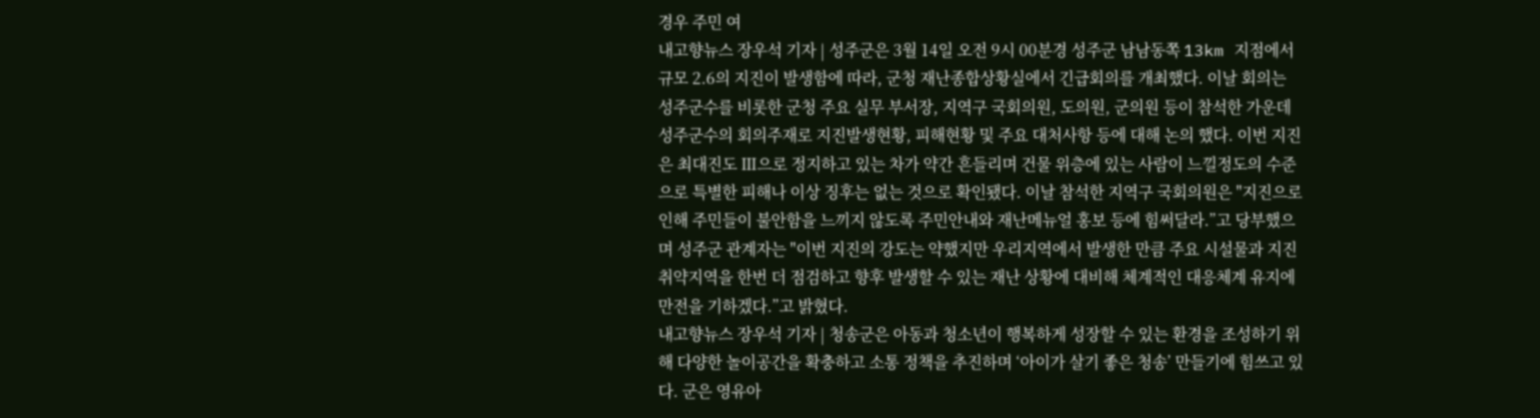경우 주민 여
내고향뉴스 장우석 기자 | 성주군은 3월 14일 오전 9시 00분경 성주군 남남동쪽 13km 지점에서 규모 2.6의 지진이 발생함에 따라, 군청 재난종합상황실에서 긴급회의를 개최했다. 이날 회의는 성주군수를 비롯한 군청 주요 실무 부서장, 지역구 국회의원, 도의원, 군의원 등이 참석한 가운데 성주군수의 회의주재로 지진발생현황, 피해현황 및 주요 대처사항 등에 대해 논의 했다. 이번 지진은 최대진도 Ⅲ으로 정지하고 있는 차가 약간 흔들리며 건물 위층에 있는 사람이 느낄정도의 수준으로 특별한 피해나 이상 징후는 없는 것으로 확인됐다. 이날 참석한 지역구 국회의원은 "지진으로 인해 주민들이 불안함을 느끼지 않도록 주민안내와 재난메뉴얼 홍보 등에 힘써달라.”고 당부했으며 성주군 관계자는 "이번 지진의 강도는 약했지만 우리지역에서 발생한 만큼 주요 시설물과 지진 취약지역을 한번 더 점검하고 향후 발생할 수 있는 재난 상황에 대비해 체계적인 대응체계 유지에 만전을 기하겠다.”고 밝혔다.
내고향뉴스 장우석 기자 | 청송군은 아동과 청소년이 행복하게 성장할 수 있는 환경을 조성하기 위해 다양한 놀이공간을 확충하고 소통 정책을 추진하며 ‘아이가 살기 좋은 청송’ 만들기에 힘쓰고 있다. 군은 영유아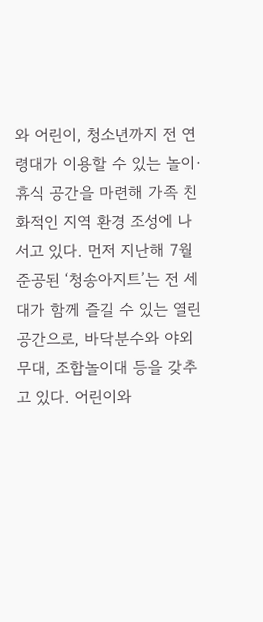와 어린이, 청소년까지 전 연령대가 이용할 수 있는 놀이·휴식 공간을 마련해 가족 친화적인 지역 환경 조성에 나서고 있다. 먼저 지난해 7월 준공된 ‘청송아지트’는 전 세대가 함께 즐길 수 있는 열린 공간으로, 바닥분수와 야외무대, 조합놀이대 등을 갖추고 있다. 어린이와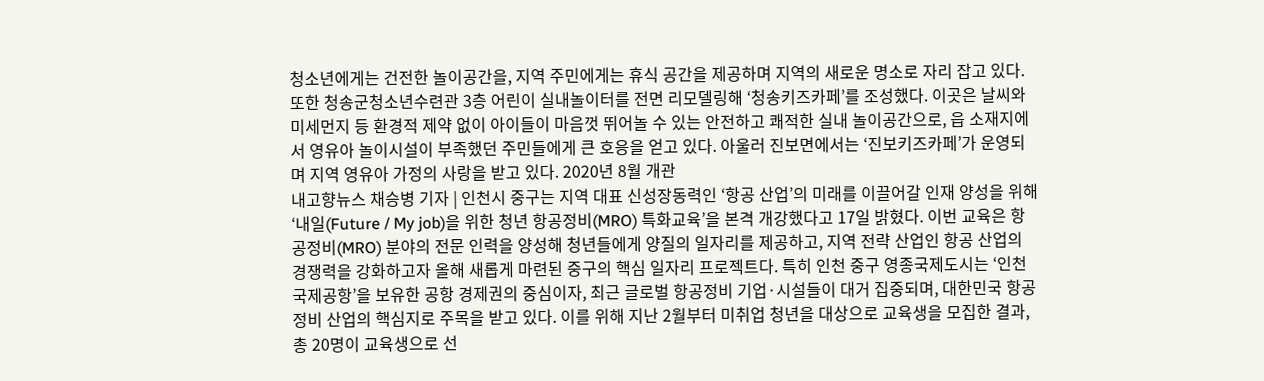청소년에게는 건전한 놀이공간을, 지역 주민에게는 휴식 공간을 제공하며 지역의 새로운 명소로 자리 잡고 있다. 또한 청송군청소년수련관 3층 어린이 실내놀이터를 전면 리모델링해 ‘청송키즈카페’를 조성했다. 이곳은 날씨와 미세먼지 등 환경적 제약 없이 아이들이 마음껏 뛰어놀 수 있는 안전하고 쾌적한 실내 놀이공간으로, 읍 소재지에서 영유아 놀이시설이 부족했던 주민들에게 큰 호응을 얻고 있다. 아울러 진보면에서는 ‘진보키즈카페’가 운영되며 지역 영유아 가정의 사랑을 받고 있다. 2020년 8월 개관
내고향뉴스 채승병 기자 | 인천시 중구는 지역 대표 신성장동력인 ‘항공 산업’의 미래를 이끌어갈 인재 양성을 위해 ‘내일(Future / My job)을 위한 청년 항공정비(MRO) 특화교육’을 본격 개강했다고 17일 밝혔다. 이번 교육은 항공정비(MRO) 분야의 전문 인력을 양성해 청년들에게 양질의 일자리를 제공하고, 지역 전략 산업인 항공 산업의 경쟁력을 강화하고자 올해 새롭게 마련된 중구의 핵심 일자리 프로젝트다. 특히 인천 중구 영종국제도시는 ‘인천국제공항’을 보유한 공항 경제권의 중심이자, 최근 글로벌 항공정비 기업·시설들이 대거 집중되며, 대한민국 항공정비 산업의 핵심지로 주목을 받고 있다. 이를 위해 지난 2월부터 미취업 청년을 대상으로 교육생을 모집한 결과, 총 20명이 교육생으로 선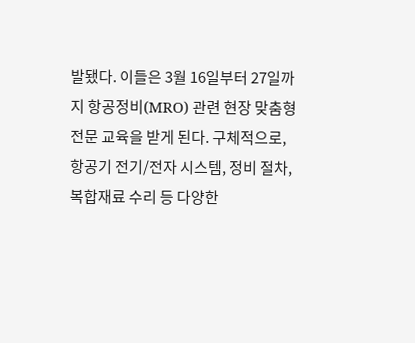발됐다. 이들은 3월 16일부터 27일까지 항공정비(MRO) 관련 현장 맞춤형 전문 교육을 받게 된다. 구체적으로, 항공기 전기/전자 시스템, 정비 절차, 복합재료 수리 등 다양한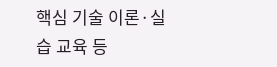핵심 기술 이론·실습 교육 등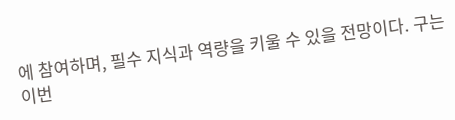에 참여하며, 필수 지식과 역량을 키울 수 있을 전망이다. 구는 이번